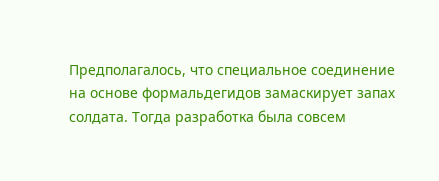Предполагалось, что специальное соединение на основе формальдегидов замаскирует запах солдата. Тогда разработка была совсем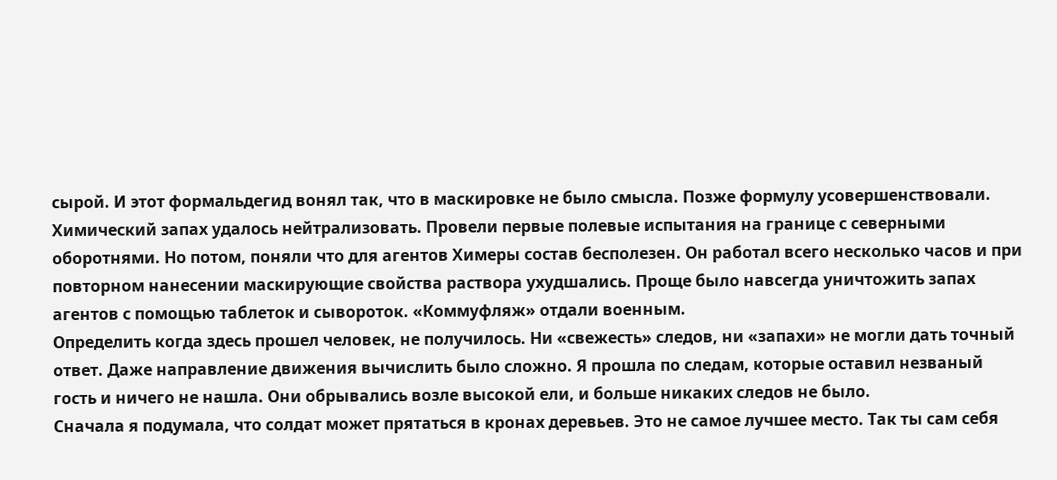сырой. И этот формальдегид вонял так, что в маскировке не было смысла. Позже формулу усовершенствовали. Химический запах удалось нейтрализовать. Провели первые полевые испытания на границе с северными оборотнями. Но потом, поняли что для агентов Химеры состав бесполезен. Он работал всего несколько часов и при повторном нанесении маскирующие свойства раствора ухудшались. Проще было навсегда уничтожить запах агентов с помощью таблеток и сывороток. «Коммуфляж» отдали военным.
Определить когда здесь прошел человек, не получилось. Ни «свежесть» следов, ни «запахи» не могли дать точный ответ. Даже направление движения вычислить было сложно. Я прошла по следам, которые оставил незваный гость и ничего не нашла. Они обрывались возле высокой ели, и больше никаких следов не было.
Сначала я подумала, что солдат может прятаться в кронах деревьев. Это не самое лучшее место. Так ты сам себя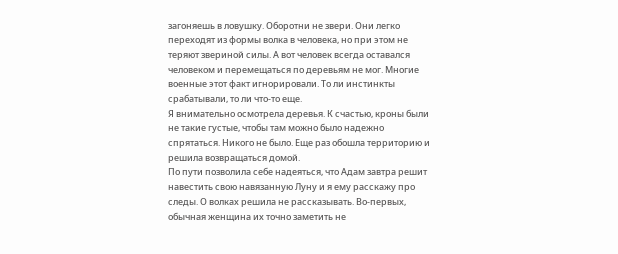загоняешь в ловушку. Оборотни не звери. Они легко переходят из формы волка в человека, но при этом не теряют звериной силы. А вот человек всегда оставался человеком и перемещаться по деревьям не мог. Многие военные этот факт игнорировали. То ли инстинкты срабатывали, то ли что-то еще.
Я внимательно осмотрела деревья. К счастью, кроны были не такие густые, чтобы там можно было надежно спрятаться. Никого не было. Еще раз обошла территорию и решила возвращаться домой.
По пути позволила себе надеяться, что Адам завтра решит навестить свою навязанную Луну и я ему расскажу про следы. О волках решила не рассказывать. Во-первых, обычная женщина их точно заметить не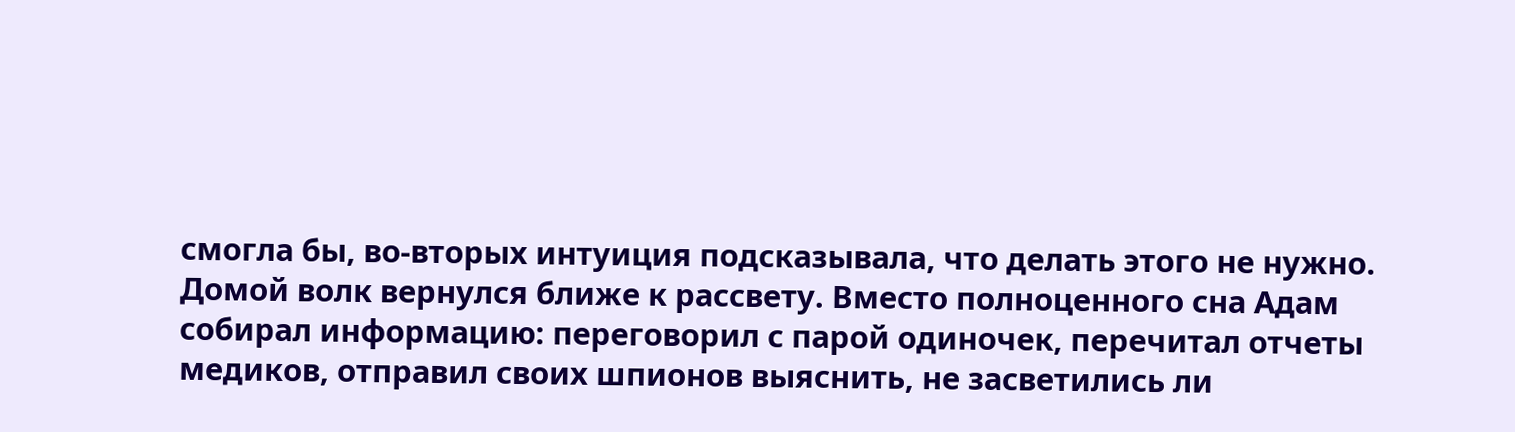смогла бы, во-вторых интуиция подсказывала, что делать этого не нужно.
Домой волк вернулся ближе к рассвету. Вместо полноценного сна Адам собирал информацию: переговорил с парой одиночек, перечитал отчеты медиков, отправил своих шпионов выяснить, не засветились ли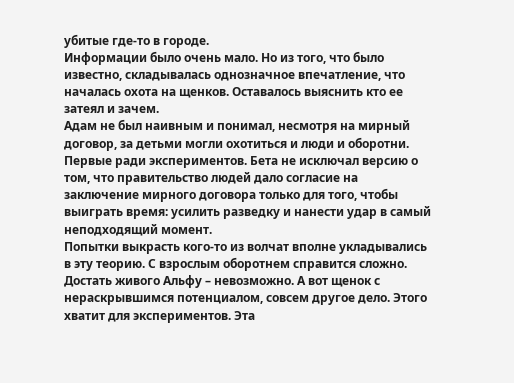убитые где-то в городе.
Информации было очень мало. Но из того, что было известно, складывалась однозначное впечатление, что началась охота на щенков. Оставалось выяснить кто ее затеял и зачем.
Адам не был наивным и понимал, несмотря на мирный договор, за детьми могли охотиться и люди и оборотни. Первые ради экспериментов. Бета не исключал версию о том, что правительство людей дало согласие на заключение мирного договора только для того, чтобы выиграть время: усилить разведку и нанести удар в самый неподходящий момент.
Попытки выкрасть кого-то из волчат вполне укладывались в эту теорию. С взрослым оборотнем справится сложно. Достать живого Альфу – невозможно. А вот щенок с нераскрывшимся потенциалом, совсем другое дело. Этого хватит для экспериментов. Эта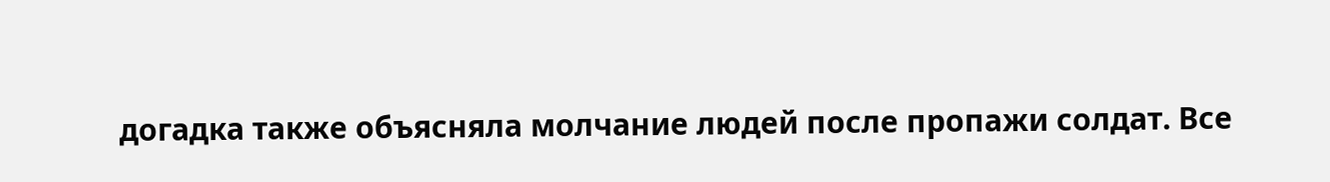догадка также объясняла молчание людей после пропажи солдат. Все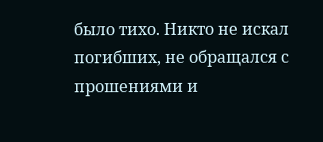было тихо. Никто не искал погибших, не обращался с прошениями и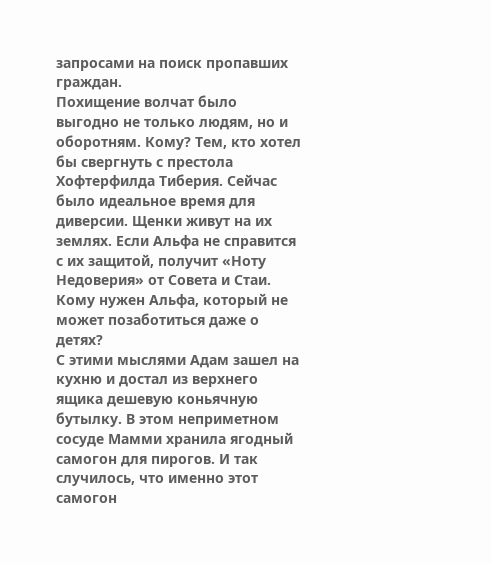запросами на поиск пропавших граждан.
Похищение волчат было выгодно не только людям, но и оборотням. Кому? Тем, кто хотел бы свергнуть с престола Хофтерфилда Тиберия. Сейчас было идеальное время для диверсии. Щенки живут на их землях. Если Альфа не справится с их защитой, получит «Ноту Недоверия» от Совета и Стаи. Кому нужен Альфа, который не может позаботиться даже о детях?
С этими мыслями Адам зашел на кухню и достал из верхнего ящика дешевую коньячную бутылку. В этом неприметном сосуде Мамми хранила ягодный самогон для пирогов. И так случилось, что именно этот самогон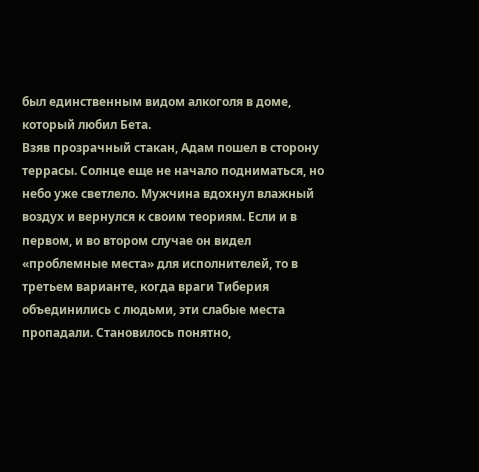был единственным видом алкоголя в доме, который любил Бета.
Взяв прозрачный стакан, Адам пошел в сторону террасы. Солнце еще не начало подниматься, но небо уже светлело. Мужчина вдохнул влажный воздух и вернулся к своим теориям. Если и в первом, и во втором случае он видел «проблемные места» для исполнителей, то в третьем варианте, когда враги Тиберия объединились с людьми, эти слабые места пропадали. Становилось понятно,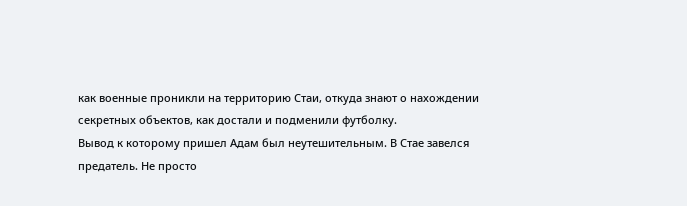как военные проникли на территорию Стаи, откуда знают о нахождении секретных объектов, как достали и подменили футболку.
Вывод к которому пришел Адам был неутешительным. В Стае завелся предатель. Не просто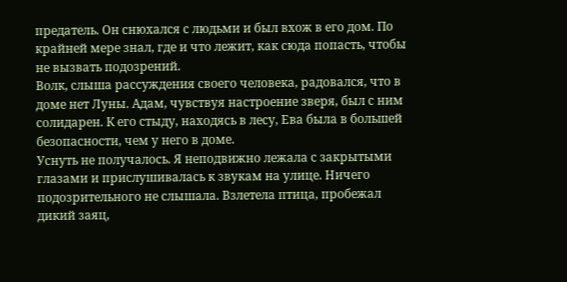предатель. Он снюхался с людьми и был вхож в его дом. По крайней мере знал, где и что лежит, как сюда попасть, чтобы не вызвать подозрений.
Волк, слыша рассуждения своего человека, радовался, что в доме нет Луны. Адам, чувствуя настроение зверя, был с ним солидарен. К его стыду, находясь в лесу, Ева была в большей безопасности, чем у него в доме.
Уснуть не получалось. Я неподвижно лежала с закрытыми глазами и прислушивалась к звукам на улице. Ничего подозрительного не слышала. Взлетела птица, пробежал дикий заяц,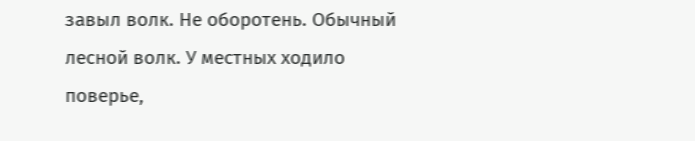завыл волк. Не оборотень. Обычный лесной волк. У местных ходило поверье,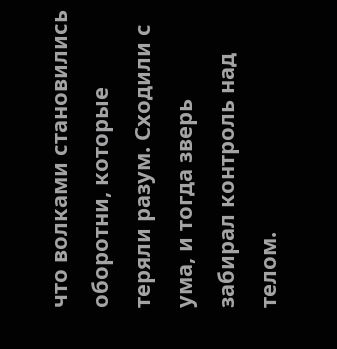что волками становились оборотни, которые теряли разум. Сходили с ума, и тогда зверь забирал контроль над телом.